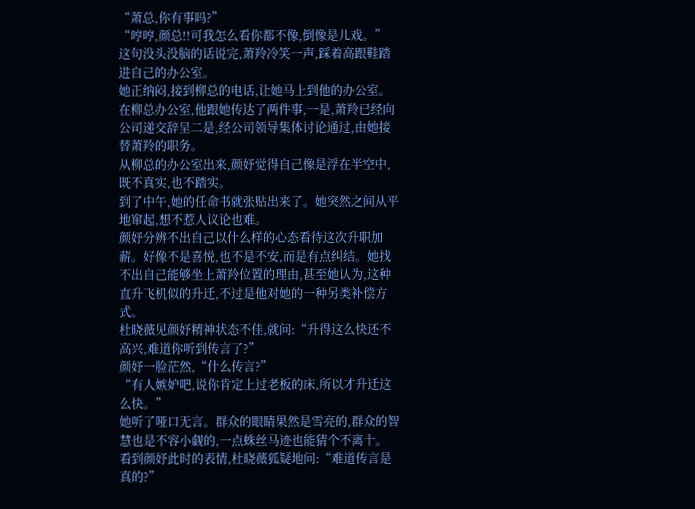“萧总,你有事吗?”
“哼哼,颜总!!可我怎么看你都不像,倒像是儿戏。”
这句没头没脑的话说完,萧羚冷笑一声,踩着高跟鞋踏进自己的办公室。
她正纳闷,接到柳总的电话,让她马上到他的办公室。
在柳总办公室,他跟她传达了两件事,一是,萧羚已经向公司递交辞呈二是,经公司领导集体讨论通过,由她接替萧羚的职务。
从柳总的办公室出来,颜妤觉得自己像是浮在半空中,既不真实,也不踏实。
到了中午,她的任命书就张贴出来了。她突然之间从平地窜起,想不惹人议论也难。
颜妤分辨不出自己以什么样的心态看待这次升职加薪。好像不是喜悦,也不是不安,而是有点纠结。她找不出自己能够坐上萧羚位置的理由,甚至她认为,这种直升飞机似的升迁,不过是他对她的一种另类补偿方式。
杜晓薇见颜妤精神状态不佳,就问:“升得这么快还不高兴,难道你听到传言了?”
颜妤一脸茫然,“什么传言?”
“有人嫉妒吧,说你肯定上过老板的床,所以才升迁这么快。”
她听了哑口无言。群众的眼睛果然是雪亮的,群众的智慧也是不容小觑的,一点蛛丝马迹也能猜个不离十。
看到颜妤此时的表情,杜晓薇狐疑地问:“难道传言是真的?”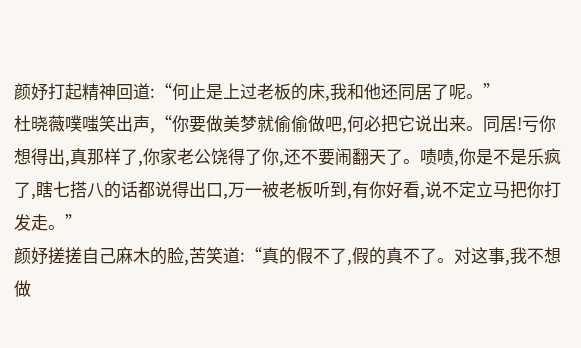颜妤打起精神回道:“何止是上过老板的床,我和他还同居了呢。”
杜晓薇噗嗤笑出声,“你要做美梦就偷偷做吧,何必把它说出来。同居!亏你想得出,真那样了,你家老公饶得了你,还不要闹翻天了。啧啧,你是不是乐疯了,瞎七搭八的话都说得出口,万一被老板听到,有你好看,说不定立马把你打发走。”
颜妤搓搓自己麻木的脸,苦笑道:“真的假不了,假的真不了。对这事,我不想做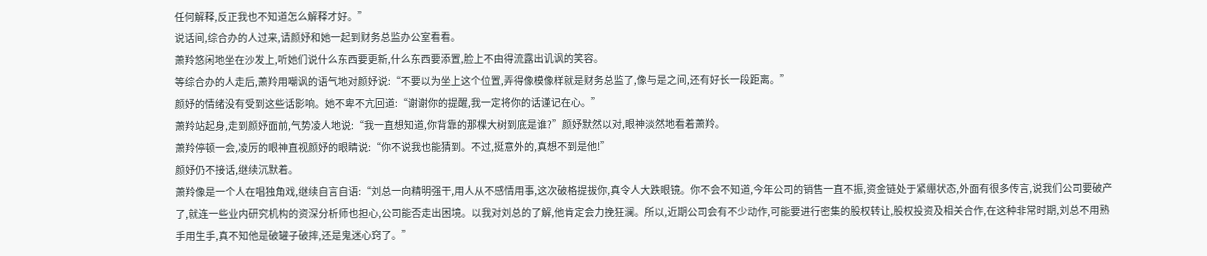任何解释,反正我也不知道怎么解释才好。”
说话间,综合办的人过来,请颜妤和她一起到财务总监办公室看看。
萧羚悠闲地坐在沙发上,听她们说什么东西要更新,什么东西要添置,脸上不由得流露出讥讽的笑容。
等综合办的人走后,萧羚用嘲讽的语气地对颜妤说:“不要以为坐上这个位置,弄得像模像样就是财务总监了,像与是之间,还有好长一段距离。”
颜妤的情绪没有受到这些话影响。她不卑不亢回道:“谢谢你的提醒,我一定将你的话谨记在心。”
萧羚站起身,走到颜妤面前,气势凌人地说:“我一直想知道,你背靠的那棵大树到底是谁?”颜妤默然以对,眼神淡然地看着萧羚。
萧羚停顿一会,凌厉的眼神直视颜妤的眼睛说:“你不说我也能猜到。不过,挺意外的,真想不到是他!”
颜妤仍不接话,继续沉默着。
萧羚像是一个人在唱独角戏,继续自言自语:“刘总一向精明强干,用人从不感情用事,这次破格提拔你,真令人大跌眼镜。你不会不知道,今年公司的销售一直不振,资金链处于紧绷状态,外面有很多传言,说我们公司要破产了,就连一些业内研究机构的资深分析师也担心,公司能否走出困境。以我对刘总的了解,他肯定会力挽狂澜。所以,近期公司会有不少动作,可能要进行密集的股权转让,股权投资及相关合作,在这种非常时期,刘总不用熟手用生手,真不知他是破罐子破摔,还是鬼迷心窍了。”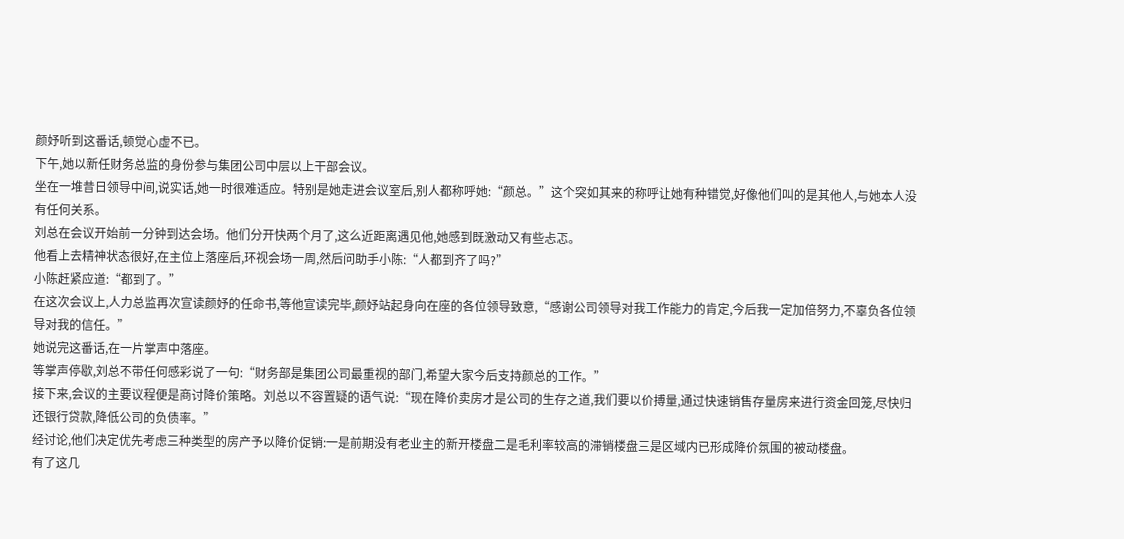颜妤听到这番话,顿觉心虚不已。
下午,她以新任财务总监的身份参与集团公司中层以上干部会议。
坐在一堆昔日领导中间,说实话,她一时很难适应。特别是她走进会议室后,别人都称呼她:“颜总。”这个突如其来的称呼让她有种错觉,好像他们叫的是其他人,与她本人没有任何关系。
刘总在会议开始前一分钟到达会场。他们分开快两个月了,这么近距离遇见他,她感到既激动又有些忐忑。
他看上去精神状态很好,在主位上落座后,环视会场一周,然后问助手小陈:“人都到齐了吗?”
小陈赶紧应道:“都到了。”
在这次会议上,人力总监再次宣读颜妤的任命书,等他宣读完毕,颜妤站起身向在座的各位领导致意,“感谢公司领导对我工作能力的肯定,今后我一定加倍努力,不辜负各位领导对我的信任。”
她说完这番话,在一片掌声中落座。
等掌声停歇,刘总不带任何感彩说了一句:“财务部是集团公司最重视的部门,希望大家今后支持颜总的工作。”
接下来,会议的主要议程便是商讨降价策略。刘总以不容置疑的语气说:“现在降价卖房才是公司的生存之道,我们要以价搏量,通过快速销售存量房来进行资金回笼,尽快归还银行贷款,降低公司的负债率。”
经讨论,他们决定优先考虑三种类型的房产予以降价促销:一是前期没有老业主的新开楼盘二是毛利率较高的滞销楼盘三是区域内已形成降价氛围的被动楼盘。
有了这几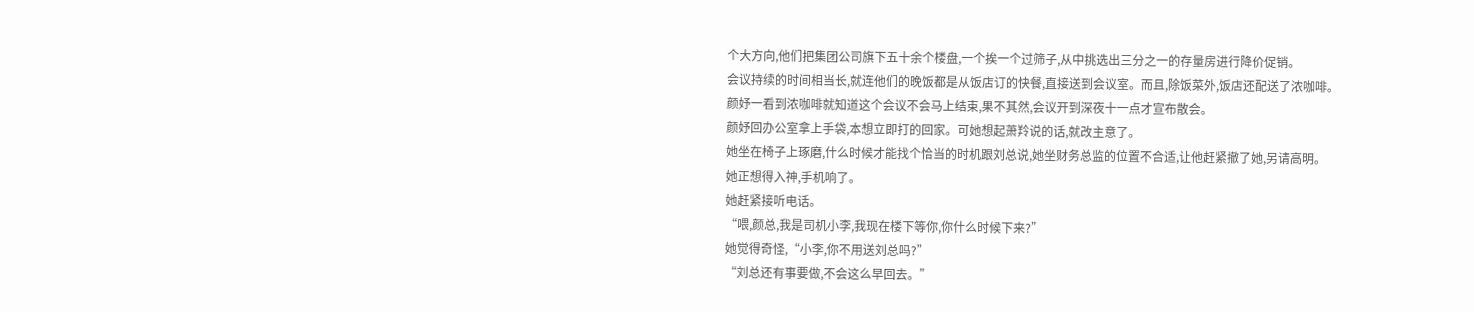个大方向,他们把集团公司旗下五十余个楼盘,一个挨一个过筛子,从中挑选出三分之一的存量房进行降价促销。
会议持续的时间相当长,就连他们的晚饭都是从饭店订的快餐,直接送到会议室。而且,除饭菜外,饭店还配送了浓咖啡。
颜妤一看到浓咖啡就知道这个会议不会马上结束,果不其然,会议开到深夜十一点才宣布散会。
颜妤回办公室拿上手袋,本想立即打的回家。可她想起萧羚说的话,就改主意了。
她坐在椅子上琢磨,什么时候才能找个恰当的时机跟刘总说,她坐财务总监的位置不合适,让他赶紧撤了她,另请高明。
她正想得入神,手机响了。
她赶紧接听电话。
“喂,颜总,我是司机小李,我现在楼下等你,你什么时候下来?”
她觉得奇怪,“小李,你不用送刘总吗?”
“刘总还有事要做,不会这么早回去。”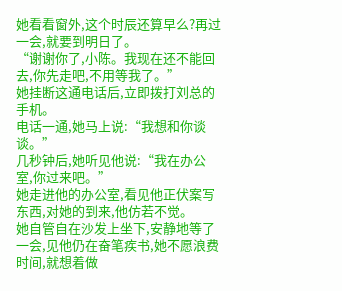她看看窗外,这个时辰还算早么?再过一会,就要到明日了。
“谢谢你了,小陈。我现在还不能回去,你先走吧,不用等我了。”
她挂断这通电话后,立即拨打刘总的手机。
电话一通,她马上说:“我想和你谈谈。”
几秒钟后,她听见他说:“我在办公室,你过来吧。”
她走进他的办公室,看见他正伏案写东西,对她的到来,他仿若不觉。
她自管自在沙发上坐下,安静地等了一会,见他仍在奋笔疾书,她不愿浪费时间,就想着做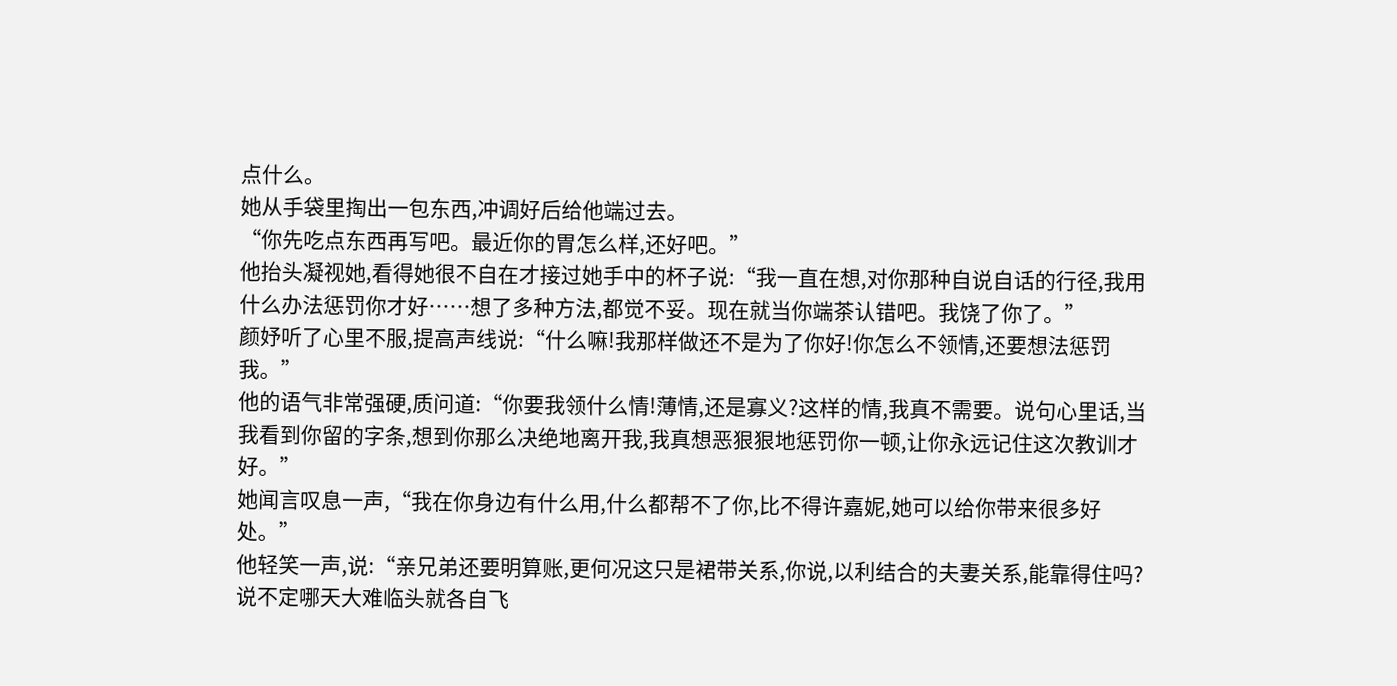点什么。
她从手袋里掏出一包东西,冲调好后给他端过去。
“你先吃点东西再写吧。最近你的胃怎么样,还好吧。”
他抬头凝视她,看得她很不自在才接过她手中的杯子说:“我一直在想,对你那种自说自话的行径,我用什么办法惩罚你才好……想了多种方法,都觉不妥。现在就当你端茶认错吧。我饶了你了。”
颜妤听了心里不服,提高声线说:“什么嘛!我那样做还不是为了你好!你怎么不领情,还要想法惩罚我。”
他的语气非常强硬,质问道:“你要我领什么情!薄情,还是寡义?这样的情,我真不需要。说句心里话,当我看到你留的字条,想到你那么决绝地离开我,我真想恶狠狠地惩罚你一顿,让你永远记住这次教训才好。”
她闻言叹息一声,“我在你身边有什么用,什么都帮不了你,比不得许嘉妮,她可以给你带来很多好处。”
他轻笑一声,说:“亲兄弟还要明算账,更何况这只是裙带关系,你说,以利结合的夫妻关系,能靠得住吗?说不定哪天大难临头就各自飞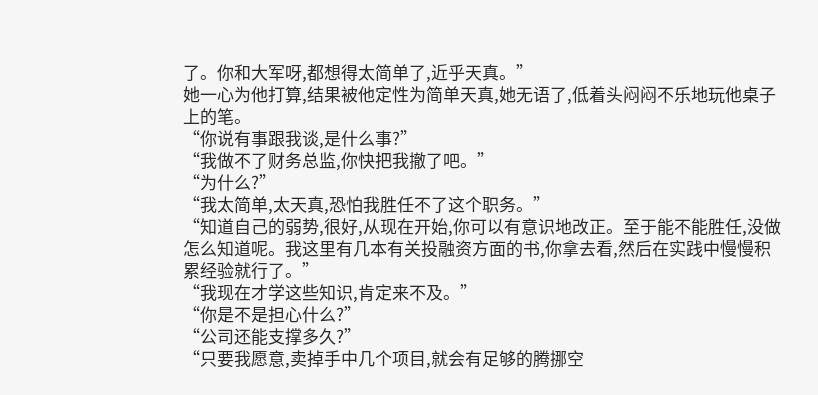了。你和大军呀,都想得太简单了,近乎天真。”
她一心为他打算,结果被他定性为简单天真,她无语了,低着头闷闷不乐地玩他桌子上的笔。
“你说有事跟我谈,是什么事?”
“我做不了财务总监,你快把我撤了吧。”
“为什么?”
“我太简单,太天真,恐怕我胜任不了这个职务。”
“知道自己的弱势,很好,从现在开始,你可以有意识地改正。至于能不能胜任,没做怎么知道呢。我这里有几本有关投融资方面的书,你拿去看,然后在实践中慢慢积累经验就行了。”
“我现在才学这些知识,肯定来不及。”
“你是不是担心什么?”
“公司还能支撑多久?”
“只要我愿意,卖掉手中几个项目,就会有足够的腾挪空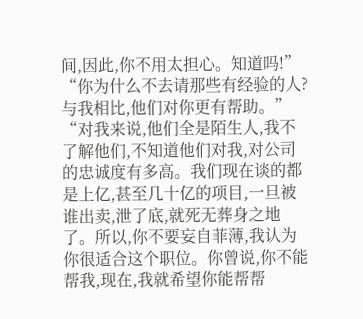间,因此,你不用太担心。知道吗!”
“你为什么不去请那些有经验的人?与我相比,他们对你更有帮助。”
“对我来说,他们全是陌生人,我不了解他们,不知道他们对我,对公司的忠诚度有多高。我们现在谈的都是上亿,甚至几十亿的项目,一旦被谁出卖,泄了底,就死无葬身之地了。所以,你不要妄自菲薄,我认为你很适合这个职位。你曾说,你不能帮我,现在,我就希望你能帮帮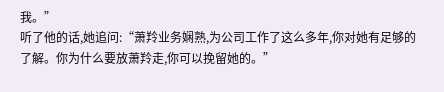我。”
听了他的话,她追问:“萧羚业务娴熟,为公司工作了这么多年,你对她有足够的了解。你为什么要放萧羚走,你可以挽留她的。”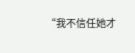“我不信任她才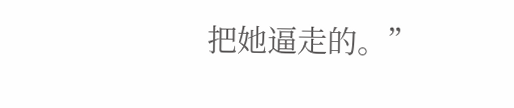把她逼走的。”